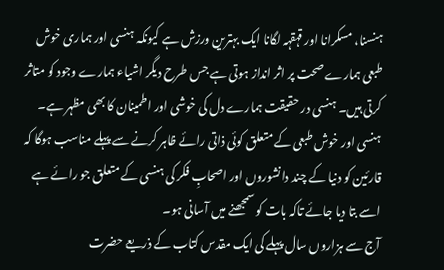ہنسنا، مسکرانا اور قہقہہ لگانا ایک بہترین ورزش ہے کیونکہ ہنسی اور ہماری خوش طبعی ہمارے صحت پر اثر انداز ہوتی ہے جس طرح دیگر اشیاء ہمارے وجود کو متاثر کرتی ہیں۔ ہنسی در حقیقت ہمارے دل کی خوشی اور اطمینان کا بھی مظہر ہے۔ ہنسی اور خوش طبعی کے متعلق کوئی ذاتی رائے ظاہر کرنے سے پہلے مناسب ہوگا کہ قارئین کو دنیا کے چند دانشوروں اور اصحابِ فکر کی ہنسی کے متعلق جو رائے ہے اسے بتا دیا جائے تاکہ بات کو سمجھنے میں آسانی ہو۔
آج سے ہزاروں سال پہلے کی ایک مقدس کتاب کے ذریعے حضرت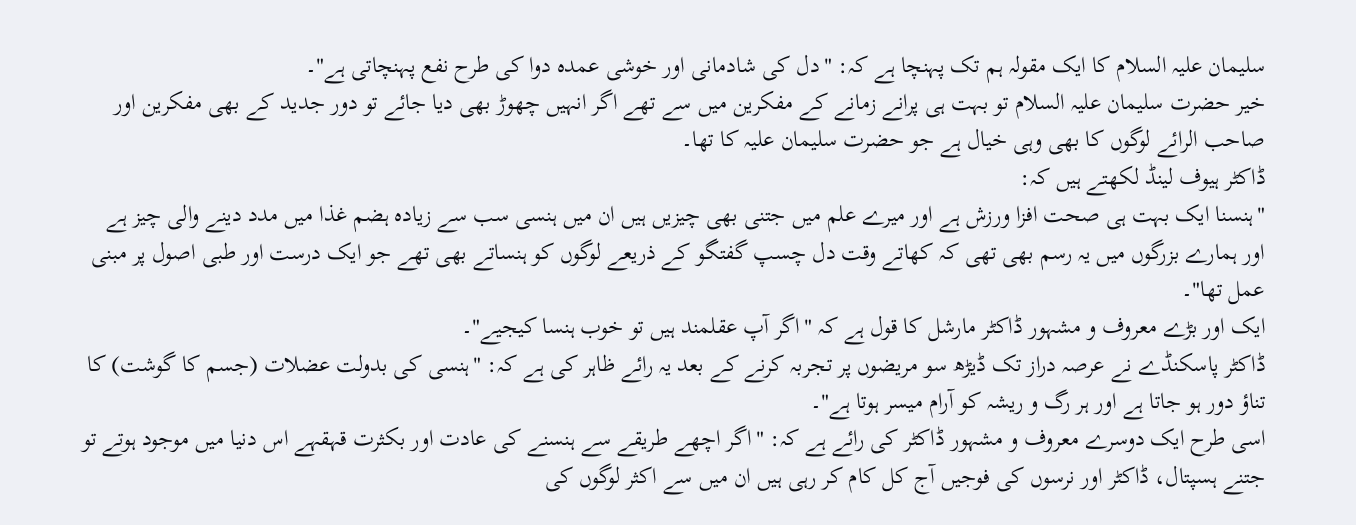سلیمان علیہ السلام کا ایک مقولہ ہم تک پہنچا ہے کہ: "دل کی شادمانی اور خوشی عمدہ دوا کی طرح نفع پہنچاتی ہے"۔
خیر حضرت سلیمان علیہ السلام تو بہت ہی پرانے زمانے کے مفکرین میں سے تھے اگر انہیں چھوڑ بھی دیا جائے تو دور جدید کے بھی مفکرین اور صاحب الرائے لوگوں کا بھی وہی خیال ہے جو حضرت سلیمان علیہ کا تھا۔
ڈاکٹر ہیوف لینڈ لکھتے ہیں کہ:
"ہنسنا ایک بہت ہی صحت افزا ورزش ہے اور میرے علم میں جتنی بھی چیزیں ہیں ان میں ہنسی سب سے زیادہ ہضم غذا میں مدد دینے والی چیز ہے اور ہمارے بزرگوں میں یہ رسم بھی تھی کہ کھاتے وقت دل چسپ گفتگو کے ذریعے لوگوں کو ہنساتے بھی تھے جو ایک درست اور طبی اصول پر مبنی عمل تھا"۔
ایک اور بڑے معروف و مشہور ڈاکٹر مارشل کا قول ہے کہ "اگر آپ عقلمند ہیں تو خوب ہنسا کیجیے"۔
ڈاکٹر پاسکنڈے نے عرصہ دراز تک ڈیڑھ سو مریضوں پر تجربہ کرنے کے بعد یہ رائے ظاہر کی ہے کہ: "ہنسی کی بدولت عضلات (جسم کا گوشت) کا تناؤ دور ہو جاتا ہے اور ہر رگ و ریشہ کو آرام میسر ہوتا ہے"۔
اسی طرح ایک دوسرے معروف و مشہور ڈاکٹر کی رائے ہے کہ: "اگر اچھے طریقے سے ہنسنے کی عادت اور بکثرت قہقہے اس دنیا میں موجود ہوتے تو جتنے ہسپتال، ڈاکٹر اور نرسوں کی فوجیں آج کل کام کر رہی ہیں ان میں سے اکثر لوگوں کی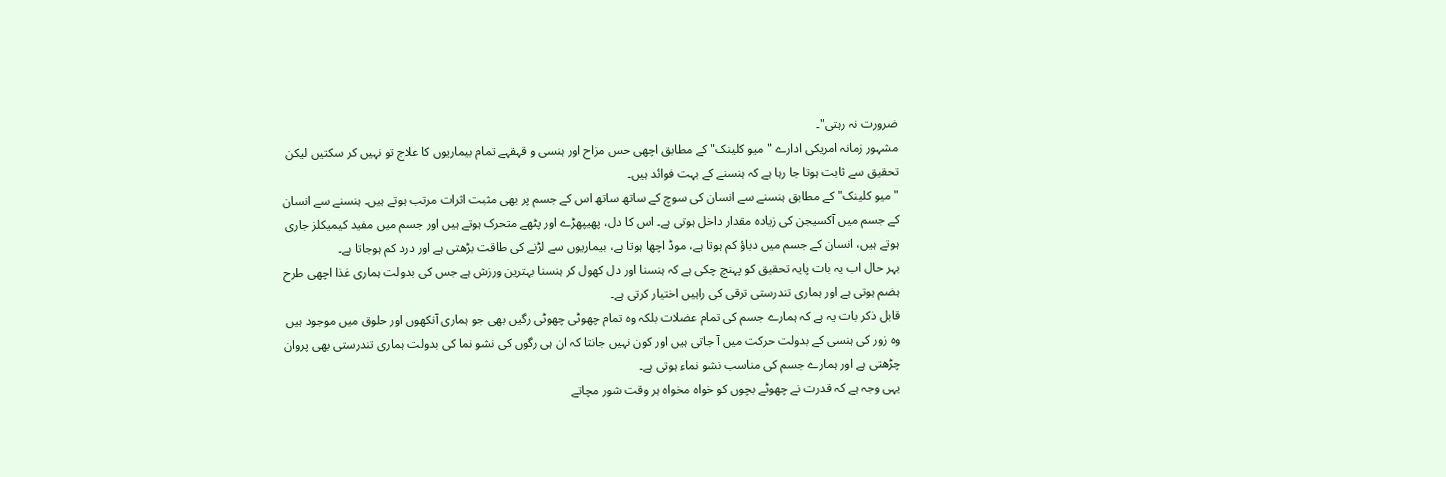ضرورت نہ رہتی"۔
مشہور زمانہ امریکی ادارے "میو کلینک" کے مطابق اچھی حس مزاح اور ہنسی و قہقہے تمام بیماریوں کا علاج تو نہیں کر سکتیں لیکن تحقیق سے ثابت ہوتا جا رہا ہے کہ ہنسنے کے بہت فوائد ہیں۔
"میو کلینک" کے مطابق ہنسنے سے انسان کی سوچ کے ساتھ ساتھ اس کے جسم پر بھی مثبت اثرات مرتب ہوتے ہیں۔ ہنسنے سے انسان کے جسم میں آکسیجن کی زیادہ مقدار داخل ہوتی ہے۔ اس کا دل، پھیپھڑے اور پٹھے متحرک ہوتے ہیں اور جسم میں مفید کیمیکلز جاری ہوتے ہیں، انسان کے جسم میں دباؤ کم ہوتا ہے، موڈ اچھا ہوتا ہے، بیماریوں سے لڑنے کی طاقت بڑھتی ہے اور درد کم ہوجاتا ہے۔
بہر حال اب یہ بات پایہ تحقیق کو پہنچ چکی ہے کہ ہنسنا اور دل کھول کر ہنسنا بہترین ورزش ہے جس کی بدولت ہماری غذا اچھی طرح ہضم ہوتی ہے اور ہماری تندرستی ترقی کی راہیں اختیار کرتی ہے۔
قابل ذکر بات یہ ہے کہ ہمارے جسم کی تمام عضلات بلکہ وہ تمام چھوٹی چھوٹی رگیں بھی جو ہماری آنکھوں اور حلوق میں موجود ہیں وہ زور کی ہنسی کے بدولت حرکت میں آ جاتی ہیں اور کون نہیں جانتا کہ ان ہی رگوں کی نشو نما کی بدولت ہماری تندرستی بھی پروان چڑھتی ہے اور ہمارے جسم کی مناسب نشو نماء ہوتی ہے۔
یہی وجہ ہے کہ قدرت نے چھوٹے بچوں کو خواہ مخواہ ہر وقت شور مچاتے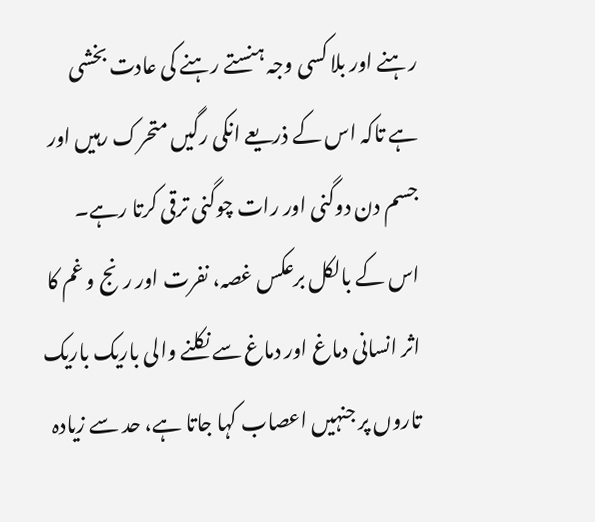رہنے اور بلا کسی وجہ ہنستے رہنے کی عادت بخشی ہے تاکہ اس کے ذریعے انکی رگیں متحرک رہیں اور جسم دن دوگنی اور رات چوگنی ترقی کرتا رہے۔
اس کے بالکل برعکس غصہ، نفرت اور رنج و غم کا اثر انسانی دماغ اور دماغ سے نکلنے والی باریک باریک تاروں پر جنہیں اعصاب کہا جاتا ہے، حد سے زیادہ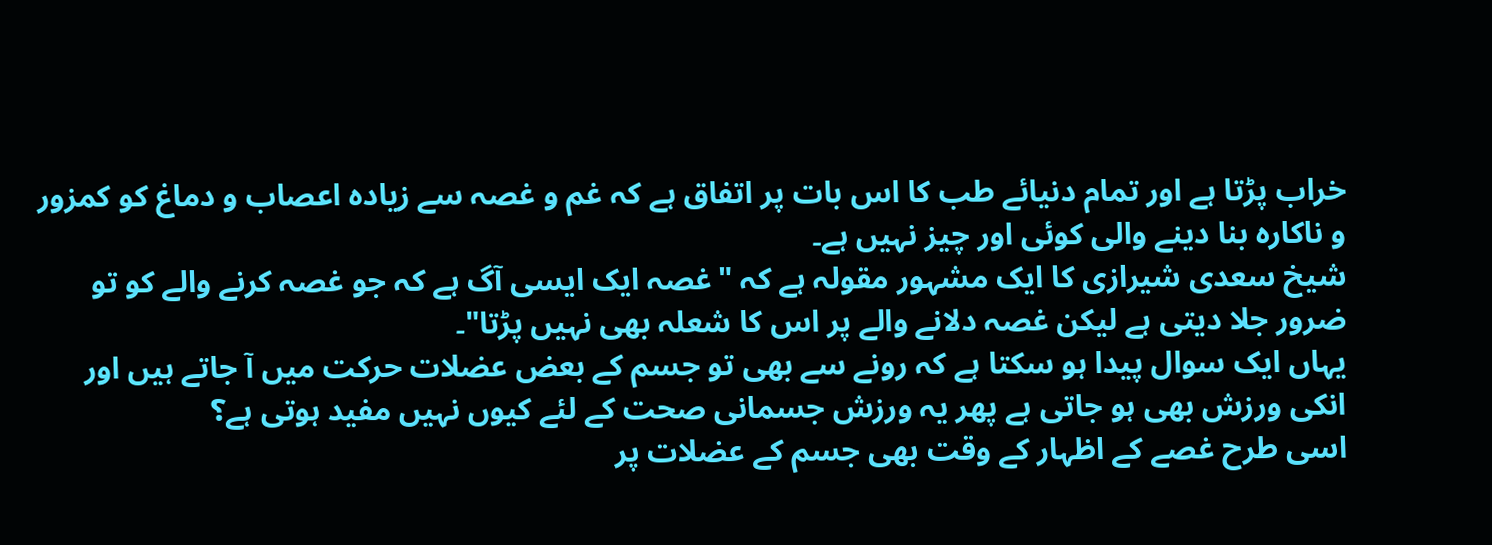خراب پڑتا ہے اور تمام دنیائے طب کا اس بات پر اتفاق ہے کہ غم و غصہ سے زیادہ اعصاب و دماغ کو کمزور و ناکارہ بنا دینے والی کوئی اور چیز نہیں ہے۔
شیخ سعدی شیرازی کا ایک مشہور مقولہ ہے کہ "غصہ ایک ایسی آگ ہے کہ جو غصہ کرنے والے کو تو ضرور جلا دیتی ہے لیکن غصہ دلانے والے پر اس کا شعلہ بھی نہیں پڑتا"۔
یہاں ایک سوال پیدا ہو سکتا ہے کہ رونے سے بھی تو جسم کے بعض عضلات حرکت میں آ جاتے ہیں اور انکی ورزش بھی ہو جاتی ہے پھر یہ ورزش جسمانی صحت کے لئے کیوں نہیں مفید ہوتی ہے؟
اسی طرح غصے کے اظہار کے وقت بھی جسم کے عضلات پر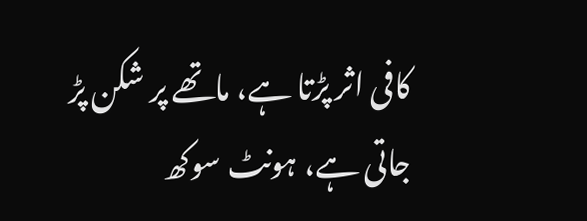کافی اثر پڑتا ہے، ماتھے پر شکن پڑ جاتی ہے، ہونٹ سوکھ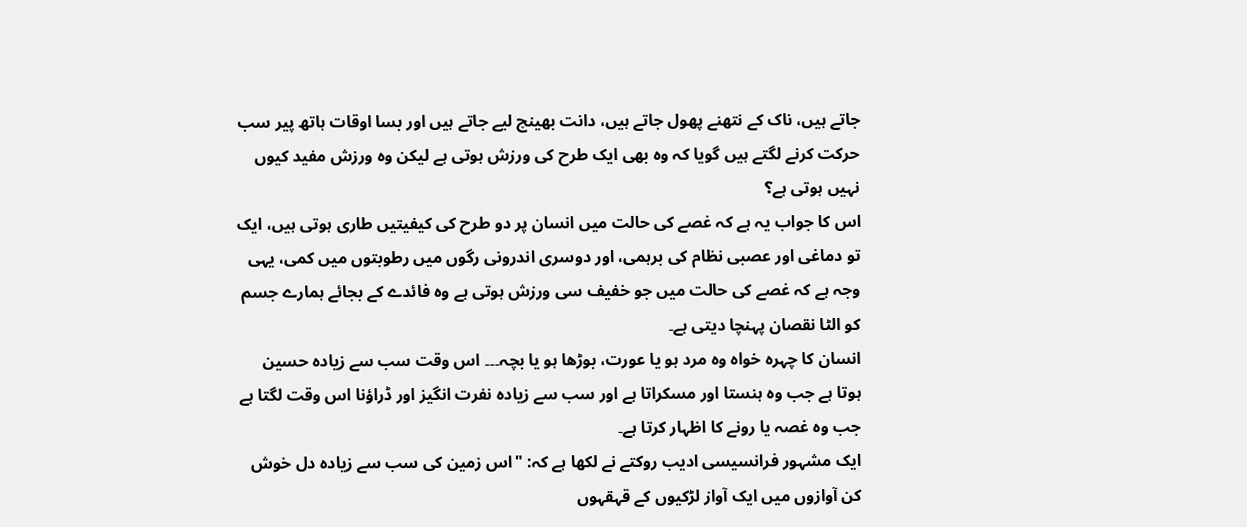جاتے ہیں، ناک کے نتھنے پھول جاتے ہیں، دانت بھینچ لیے جاتے ہیں اور بسا اوقات ہاتھ پیر سب حرکت کرنے لگتے ہیں گویا کہ وہ بھی ایک طرح کی ورزش ہوتی ہے لیکن وہ ورزش مفید کیوں نہیں ہوتی ہے؟
اس کا جواب یہ ہے کہ غصے کی حالت میں انسان پر دو طرح کی کیفیتیں طاری ہوتی ہیں، ایک تو دماغی اور عصبی نظام کی برہمی، اور دوسری اندرونی رگوں میں رطوبتوں میں کمی، یہی وجہ ہے کہ غصے کی حالت میں جو خفیف سی ورزش ہوتی ہے وہ فائدے کے بجائے ہمارے جسم کو الٹا نقصان پہنچا دیتی ہے۔
انسان کا چہرہ خواہ وہ مرد ہو یا عورت، بوڑھا ہو یا بچہ۔۔۔ اس وقت سب سے زیادہ حسین ہوتا ہے جب وہ ہنستا اور مسکراتا ہے اور سب سے زیادہ نفرت انگیز اور ڈراؤنا اس وقت لگتا ہے جب وہ غصہ یا رونے کا اظہار کرتا ہے۔
ایک مشہور فرانسیسی ادیب روکتے نے لکھا ہے کہ: "اس زمین کی سب سے زیادہ دل خوش کن آوازوں میں ایک آواز لڑکیوں کے قہقہوں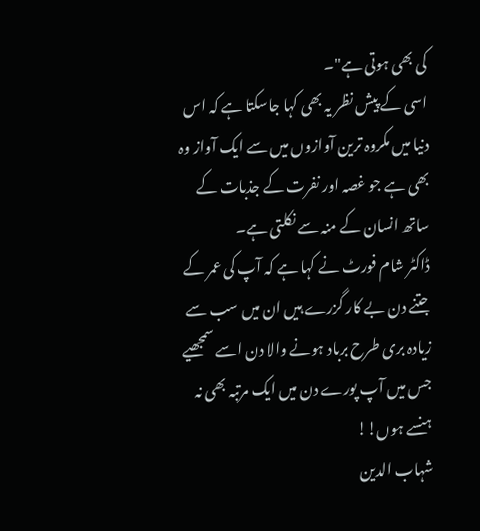کی بھی ہوتی ہے"۔
اسی کے پیش نظر یہ بھی کہا جاسکتا ہے کہ اس دنیا میں مکروہ ترین آوازوں میں سے ایک آواز وہ بھی ہے جو غصہ اور نفرت کے جذبات کے ساتھ انسان کے منہ سے نکلتی ہے۔
ڈاکٹر شام فورٹ نے کہا ہے کہ آپ کی عمر کے جتنے دن بے کار گزرے ہیں ان میں سب سے زیادہ بری طرح برباد ہونے والا دن اسے سمجھیے جس میں آپ پورے دن میں ایک مرتبہ بھی نہ ہنسے ہوں!!
شہاب الدین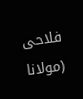فلاحی (مولانا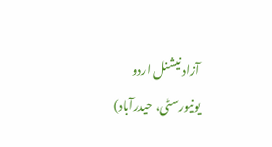آزاد نیشنل اردو یونیورسٹی، حیدرآباد)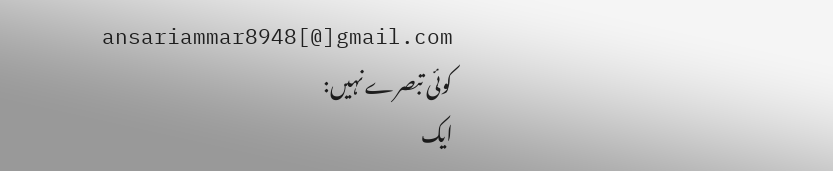ansariammar8948[@]gmail.com
کوئی تبصرے نہیں:
ایک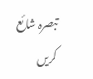تبصرہ شائع کریں